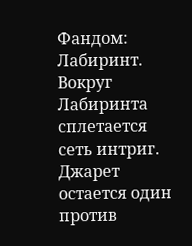Фандом: Лабиринт. Вокруг Лабиринта сплетается сеть интриг. Джарет остается один против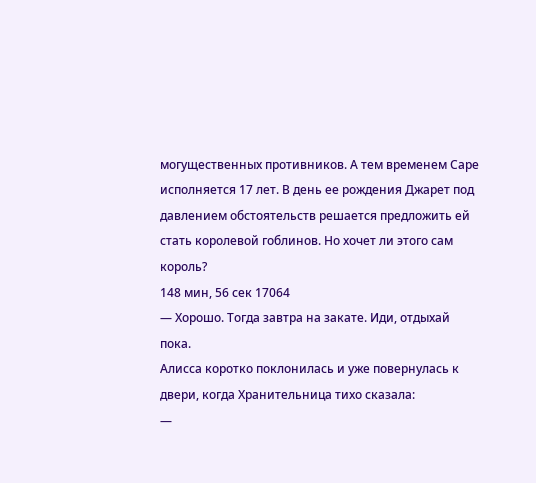могущественных противников. А тем временем Саре исполняется 17 лет. В день ее рождения Джарет под давлением обстоятельств решается предложить ей стать королевой гоблинов. Но хочет ли этого сам король?
148 мин, 56 сек 17064
— Хорошо. Тогда завтра на закате. Иди, отдыхай пока.
Алисса коротко поклонилась и уже повернулась к двери, когда Хранительница тихо сказала:
—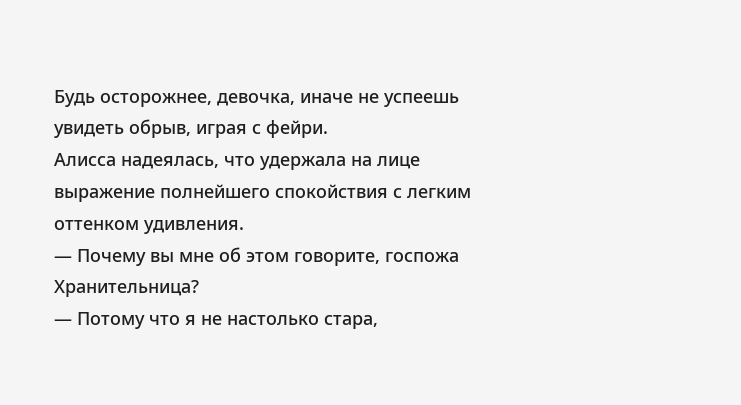Будь осторожнее, девочка, иначе не успеешь увидеть обрыв, играя с фейри.
Алисса надеялась, что удержала на лице выражение полнейшего спокойствия с легким оттенком удивления.
— Почему вы мне об этом говорите, госпожа Хранительница?
— Потому что я не настолько стара,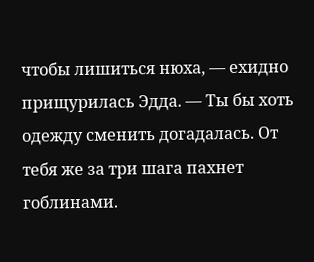чтобы лишиться нюха, — ехидно прищурилась Эдда. — Ты бы хоть одежду сменить догадалась. От тебя же за три шага пахнет гоблинами.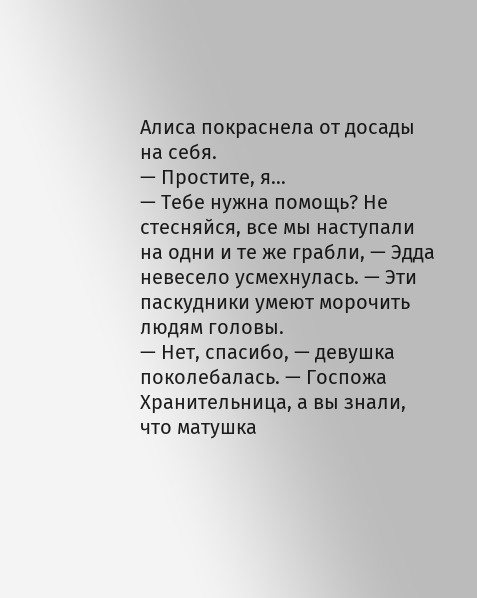Алиса покраснела от досады на себя.
— Простите, я…
— Тебе нужна помощь? Не стесняйся, все мы наступали на одни и те же грабли, — Эдда невесело усмехнулась. — Эти паскудники умеют морочить людям головы.
— Нет, спасибо, — девушка поколебалась. — Госпожа Хранительница, а вы знали, что матушка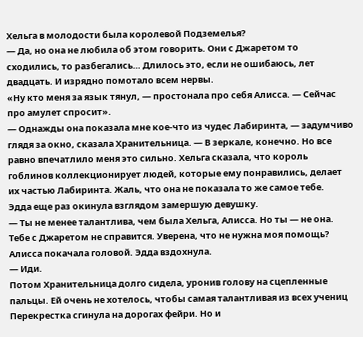Хельга в молодости была королевой Подземелья?
— Да, но она не любила об этом говорить. Они с Джаретом то сходились, то разбегались… Длилось это, если не ошибаюсь, лет двадцать. И изрядно помотало всем нервы.
«Ну кто меня за язык тянул, — простонала про себя Алисса. — Сейчас про амулет спросит».
— Однажды она показала мне кое-что из чудес Лабиринта, — задумчиво глядя за окно, сказала Хранительница. — В зеркале, конечно. Но все равно впечатлило меня это сильно. Хельга сказала, что король гоблинов коллекционирует людей, которые ему понравились, делает их частью Лабиринта. Жаль, что она не показала то же самое тебе.
Эдда еще раз окинула взглядом замершую девушку.
— Ты не менее талантлива, чем была Хельга, Алисса. Но ты — не она. Тебе с Джаретом не справится. Уверена, что не нужна моя помощь?
Алисса покачала головой. Эдда вздохнула.
— Иди.
Потом Хранительница долго сидела, уронив голову на сцепленные пальцы. Ей очень не хотелось, чтобы самая талантливая из всех учениц Перекрестка сгинула на дорогах фейри. Но и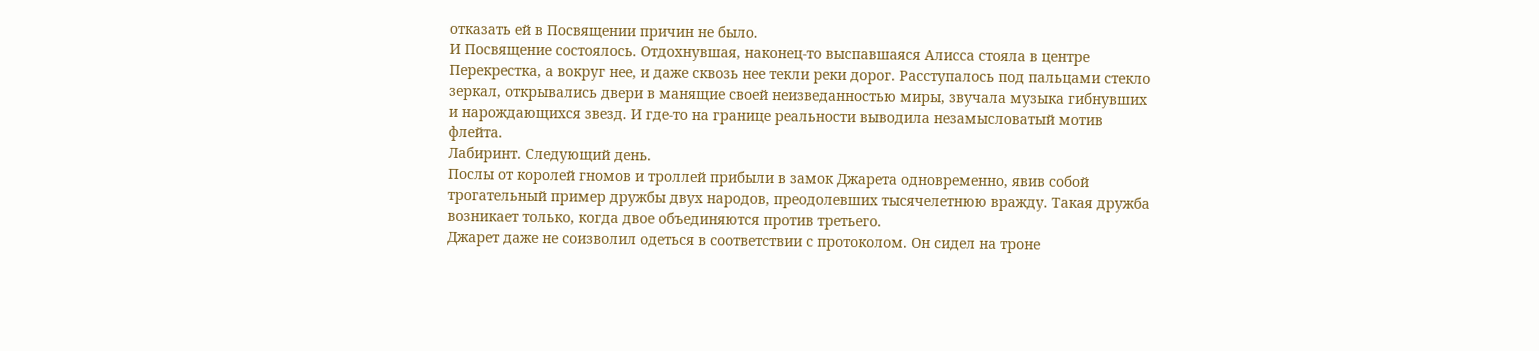отказать ей в Посвящении причин не было.
И Посвящение состоялось. Отдохнувшая, наконец-то выспавшаяся Алисса стояла в центре Перекрестка, а вокруг нее, и даже сквозь нее текли реки дорог. Расступалось под пальцами стекло зеркал, открывались двери в манящие своей неизведанностью миры, звучала музыка гибнувших и нарождающихся звезд. И где-то на границе реальности выводила незамысловатый мотив флейта.
Лабиринт. Следующий день.
Послы от королей гномов и троллей прибыли в замок Джарета одновременно, явив собой трогательный пример дружбы двух народов, преодолевших тысячелетнюю вражду. Такая дружба возникает только, когда двое объединяются против третьего.
Джарет даже не соизволил одеться в соответствии с протоколом. Он сидел на троне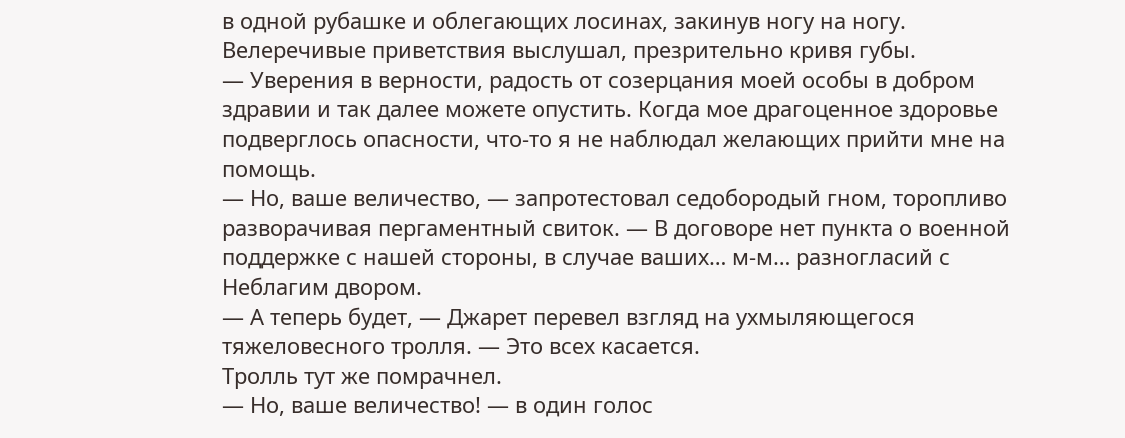в одной рубашке и облегающих лосинах, закинув ногу на ногу. Велеречивые приветствия выслушал, презрительно кривя губы.
— Уверения в верности, радость от созерцания моей особы в добром здравии и так далее можете опустить. Когда мое драгоценное здоровье подверглось опасности, что-то я не наблюдал желающих прийти мне на помощь.
— Но, ваше величество, — запротестовал седобородый гном, торопливо разворачивая пергаментный свиток. — В договоре нет пункта о военной поддержке с нашей стороны, в случае ваших… м-м… разногласий с Неблагим двором.
— А теперь будет, — Джарет перевел взгляд на ухмыляющегося тяжеловесного тролля. — Это всех касается.
Тролль тут же помрачнел.
— Но, ваше величество! — в один голос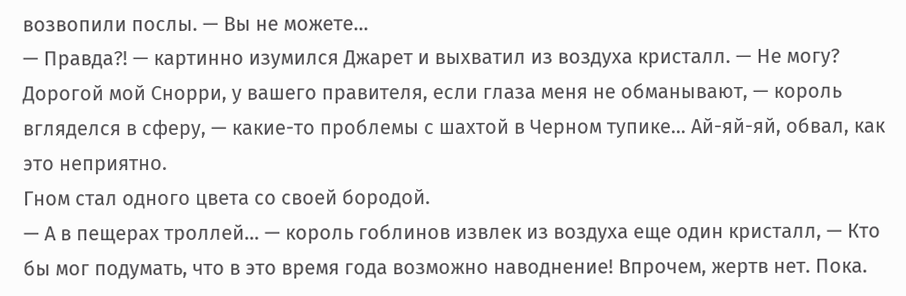возвопили послы. — Вы не можете…
— Правда?! — картинно изумился Джарет и выхватил из воздуха кристалл. — Не могу? Дорогой мой Снорри, у вашего правителя, если глаза меня не обманывают, — король вгляделся в сферу, — какие-то проблемы с шахтой в Черном тупике… Ай-яй-яй, обвал, как это неприятно.
Гном стал одного цвета со своей бородой.
— А в пещерах троллей… — король гоблинов извлек из воздуха еще один кристалл, — Кто бы мог подумать, что в это время года возможно наводнение! Впрочем, жертв нет. Пока.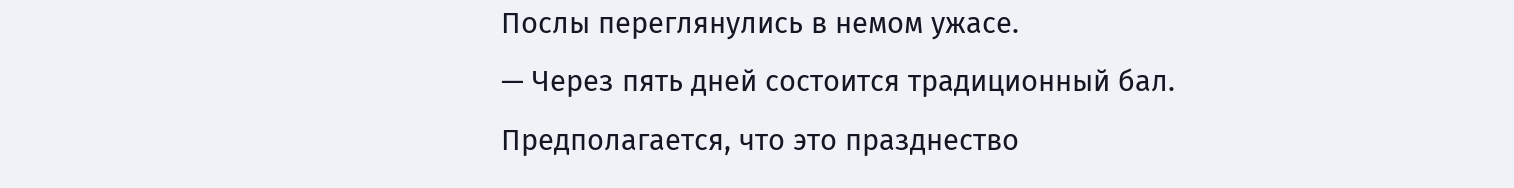Послы переглянулись в немом ужасе.
— Через пять дней состоится традиционный бал. Предполагается, что это празднество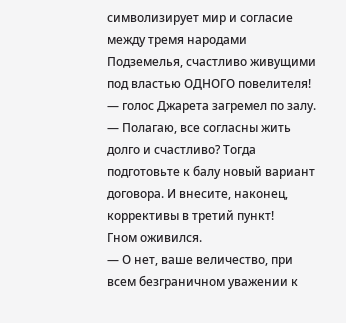символизирует мир и согласие между тремя народами Подземелья, счастливо живущими под властью ОДНОГО повелителя! — голос Джарета загремел по залу. — Полагаю, все согласны жить долго и счастливо? Тогда подготовьте к балу новый вариант договора. И внесите, наконец, коррективы в третий пункт!
Гном оживился.
— О нет, ваше величество, при всем безграничном уважении к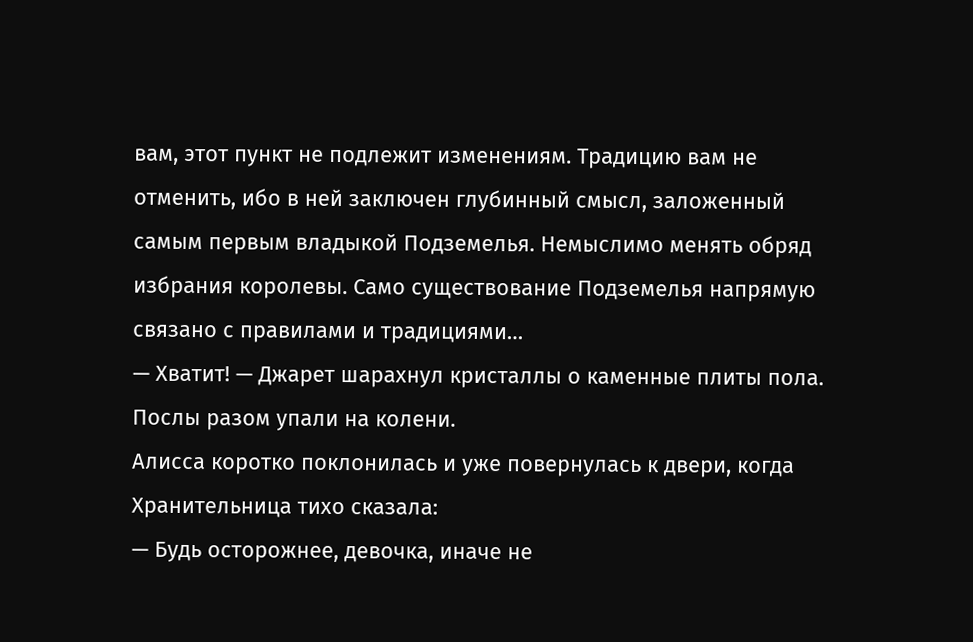вам, этот пункт не подлежит изменениям. Традицию вам не отменить, ибо в ней заключен глубинный смысл, заложенный самым первым владыкой Подземелья. Немыслимо менять обряд избрания королевы. Само существование Подземелья напрямую связано с правилами и традициями…
— Хватит! — Джарет шарахнул кристаллы о каменные плиты пола. Послы разом упали на колени.
Алисса коротко поклонилась и уже повернулась к двери, когда Хранительница тихо сказала:
— Будь осторожнее, девочка, иначе не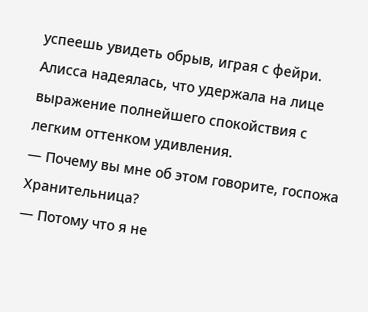успеешь увидеть обрыв, играя с фейри.
Алисса надеялась, что удержала на лице выражение полнейшего спокойствия с легким оттенком удивления.
— Почему вы мне об этом говорите, госпожа Хранительница?
— Потому что я не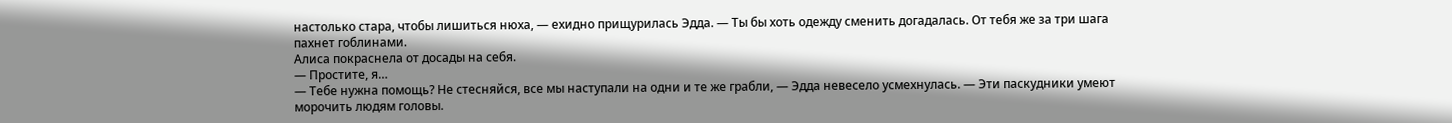настолько стара, чтобы лишиться нюха, — ехидно прищурилась Эдда. — Ты бы хоть одежду сменить догадалась. От тебя же за три шага пахнет гоблинами.
Алиса покраснела от досады на себя.
— Простите, я…
— Тебе нужна помощь? Не стесняйся, все мы наступали на одни и те же грабли, — Эдда невесело усмехнулась. — Эти паскудники умеют морочить людям головы.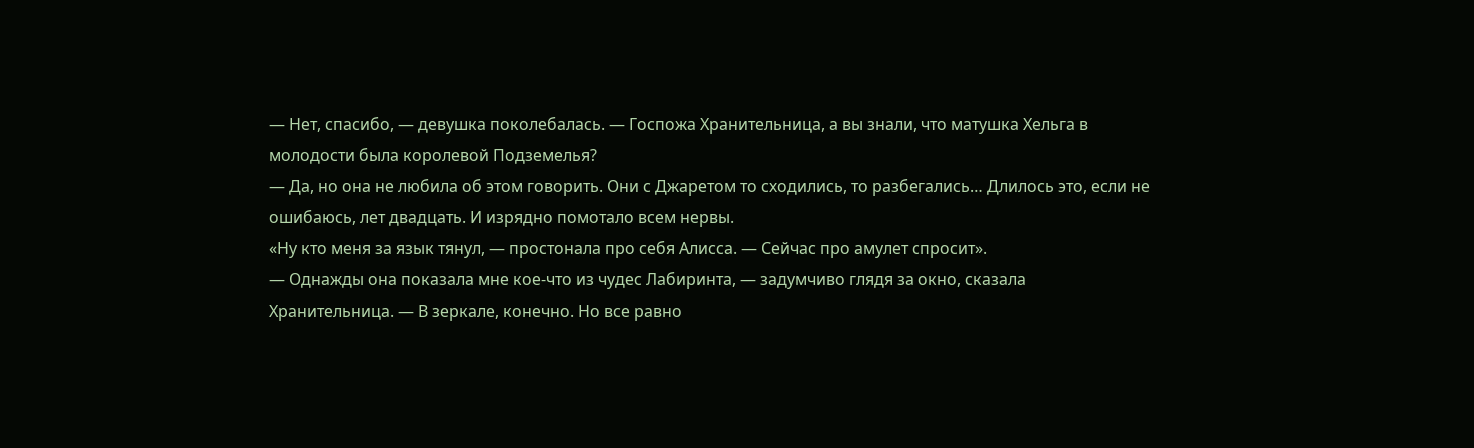— Нет, спасибо, — девушка поколебалась. — Госпожа Хранительница, а вы знали, что матушка Хельга в молодости была королевой Подземелья?
— Да, но она не любила об этом говорить. Они с Джаретом то сходились, то разбегались… Длилось это, если не ошибаюсь, лет двадцать. И изрядно помотало всем нервы.
«Ну кто меня за язык тянул, — простонала про себя Алисса. — Сейчас про амулет спросит».
— Однажды она показала мне кое-что из чудес Лабиринта, — задумчиво глядя за окно, сказала Хранительница. — В зеркале, конечно. Но все равно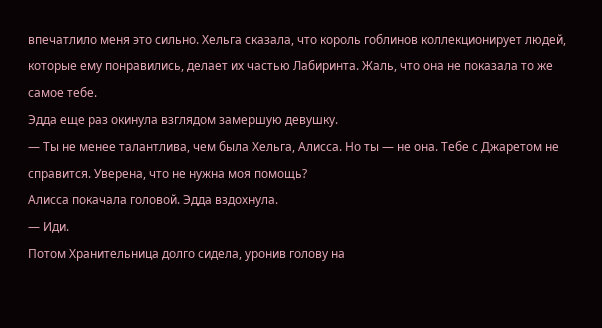впечатлило меня это сильно. Хельга сказала, что король гоблинов коллекционирует людей, которые ему понравились, делает их частью Лабиринта. Жаль, что она не показала то же самое тебе.
Эдда еще раз окинула взглядом замершую девушку.
— Ты не менее талантлива, чем была Хельга, Алисса. Но ты — не она. Тебе с Джаретом не справится. Уверена, что не нужна моя помощь?
Алисса покачала головой. Эдда вздохнула.
— Иди.
Потом Хранительница долго сидела, уронив голову на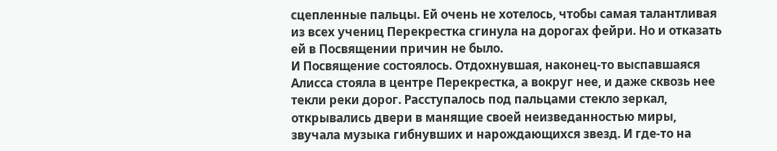сцепленные пальцы. Ей очень не хотелось, чтобы самая талантливая из всех учениц Перекрестка сгинула на дорогах фейри. Но и отказать ей в Посвящении причин не было.
И Посвящение состоялось. Отдохнувшая, наконец-то выспавшаяся Алисса стояла в центре Перекрестка, а вокруг нее, и даже сквозь нее текли реки дорог. Расступалось под пальцами стекло зеркал, открывались двери в манящие своей неизведанностью миры, звучала музыка гибнувших и нарождающихся звезд. И где-то на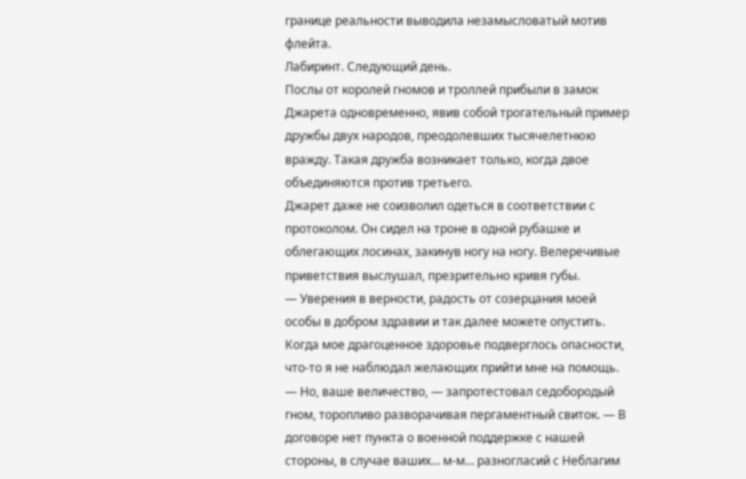границе реальности выводила незамысловатый мотив флейта.
Лабиринт. Следующий день.
Послы от королей гномов и троллей прибыли в замок Джарета одновременно, явив собой трогательный пример дружбы двух народов, преодолевших тысячелетнюю вражду. Такая дружба возникает только, когда двое объединяются против третьего.
Джарет даже не соизволил одеться в соответствии с протоколом. Он сидел на троне в одной рубашке и облегающих лосинах, закинув ногу на ногу. Велеречивые приветствия выслушал, презрительно кривя губы.
— Уверения в верности, радость от созерцания моей особы в добром здравии и так далее можете опустить. Когда мое драгоценное здоровье подверглось опасности, что-то я не наблюдал желающих прийти мне на помощь.
— Но, ваше величество, — запротестовал седобородый гном, торопливо разворачивая пергаментный свиток. — В договоре нет пункта о военной поддержке с нашей стороны, в случае ваших… м-м… разногласий с Неблагим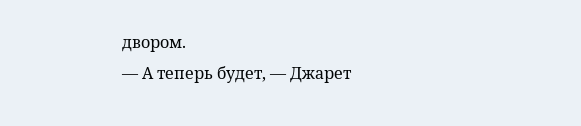двором.
— А теперь будет, — Джарет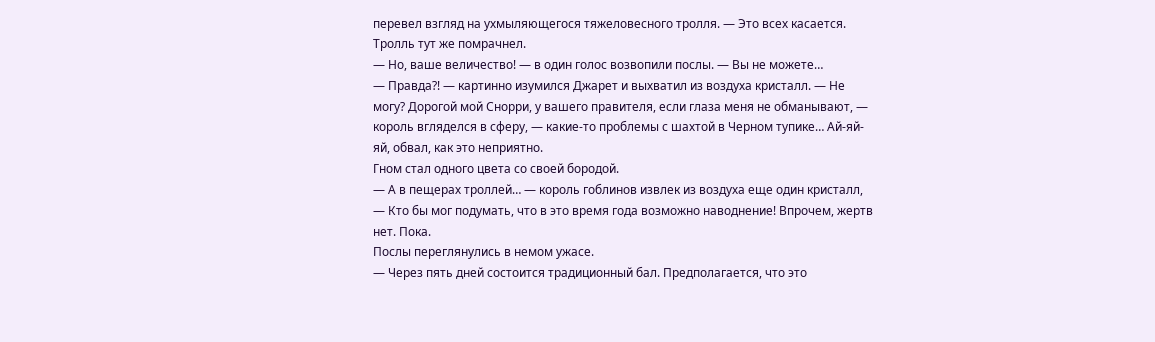перевел взгляд на ухмыляющегося тяжеловесного тролля. — Это всех касается.
Тролль тут же помрачнел.
— Но, ваше величество! — в один голос возвопили послы. — Вы не можете…
— Правда?! — картинно изумился Джарет и выхватил из воздуха кристалл. — Не могу? Дорогой мой Снорри, у вашего правителя, если глаза меня не обманывают, — король вгляделся в сферу, — какие-то проблемы с шахтой в Черном тупике… Ай-яй-яй, обвал, как это неприятно.
Гном стал одного цвета со своей бородой.
— А в пещерах троллей… — король гоблинов извлек из воздуха еще один кристалл, — Кто бы мог подумать, что в это время года возможно наводнение! Впрочем, жертв нет. Пока.
Послы переглянулись в немом ужасе.
— Через пять дней состоится традиционный бал. Предполагается, что это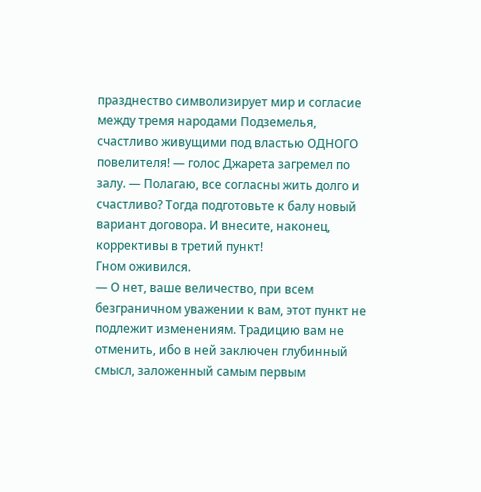празднество символизирует мир и согласие между тремя народами Подземелья, счастливо живущими под властью ОДНОГО повелителя! — голос Джарета загремел по залу. — Полагаю, все согласны жить долго и счастливо? Тогда подготовьте к балу новый вариант договора. И внесите, наконец, коррективы в третий пункт!
Гном оживился.
— О нет, ваше величество, при всем безграничном уважении к вам, этот пункт не подлежит изменениям. Традицию вам не отменить, ибо в ней заключен глубинный смысл, заложенный самым первым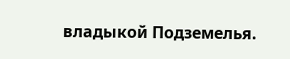владыкой Подземелья.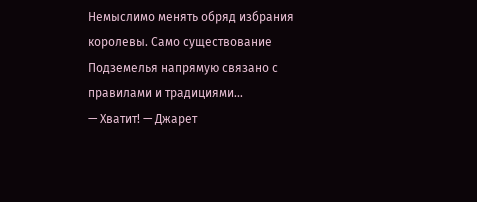Немыслимо менять обряд избрания королевы. Само существование Подземелья напрямую связано с правилами и традициями…
— Хватит! — Джарет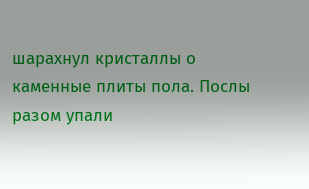шарахнул кристаллы о каменные плиты пола. Послы разом упали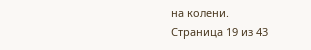на колени.
Страница 19 из 43